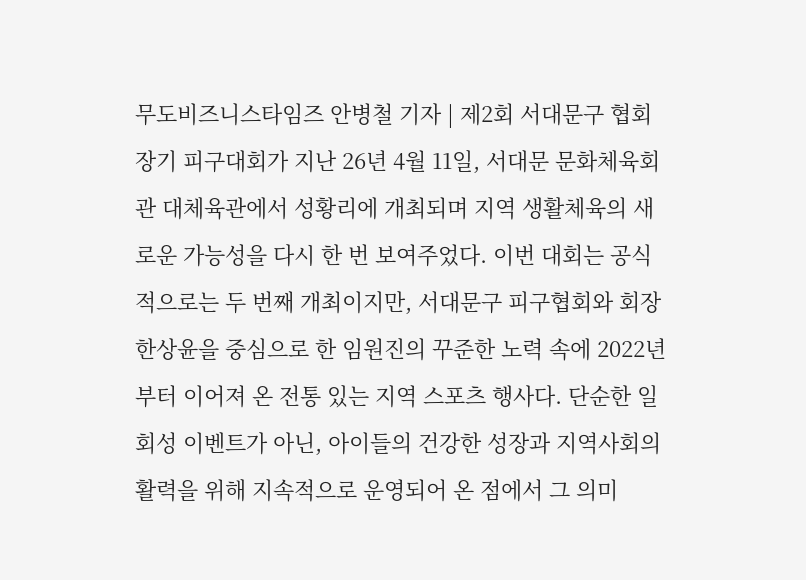무도비즈니스타임즈 안병철 기자 | 제2회 서대문구 협회장기 피구대회가 지난 26년 4월 11일, 서대문 문화체육회관 대체육관에서 성황리에 개최되며 지역 생활체육의 새로운 가능성을 다시 한 번 보여주었다. 이번 대회는 공식적으로는 두 번째 개최이지만, 서대문구 피구협회와 회장 한상윤을 중심으로 한 임원진의 꾸준한 노력 속에 2022년부터 이어져 온 전통 있는 지역 스포츠 행사다. 단순한 일회성 이벤트가 아닌, 아이들의 건강한 성장과 지역사회의 활력을 위해 지속적으로 운영되어 온 점에서 그 의미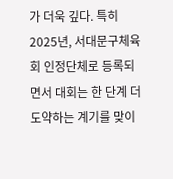가 더욱 깊다. 특히 2025년, 서대문구체육회 인정단체로 등록되면서 대회는 한 단계 더 도약하는 계기를 맞이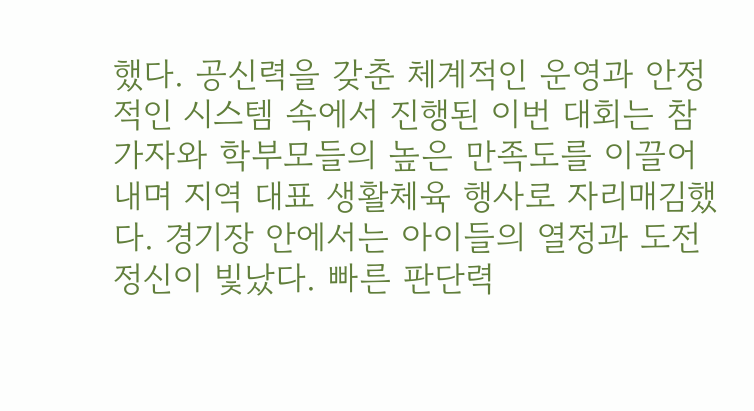했다. 공신력을 갖춘 체계적인 운영과 안정적인 시스템 속에서 진행된 이번 대회는 참가자와 학부모들의 높은 만족도를 이끌어내며 지역 대표 생활체육 행사로 자리매김했다. 경기장 안에서는 아이들의 열정과 도전정신이 빛났다. 빠른 판단력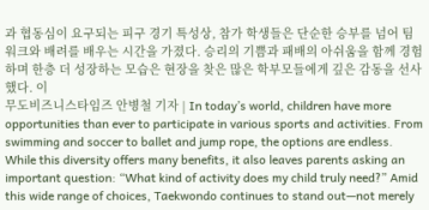과 협동심이 요구되는 피구 경기 특성상, 참가 학생들은 단순한 승부를 넘어 팀워크와 배려를 배우는 시간을 가졌다. 승리의 기쁨과 패배의 아쉬움을 함께 경험하며 한층 더 성장하는 모습은 현장을 찾은 많은 학부모들에게 깊은 감동을 선사했다. 이
무도비즈니스타임즈 안병철 기자 | In today’s world, children have more opportunities than ever to participate in various sports and activities. From swimming and soccer to ballet and jump rope, the options are endless. While this diversity offers many benefits, it also leaves parents asking an important question: “What kind of activity does my child truly need?” Amid this wide range of choices, Taekwondo continues to stand out—not merely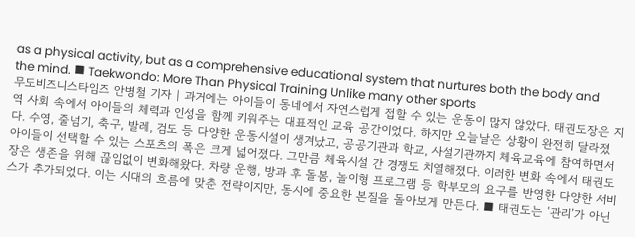as a physical activity, but as a comprehensive educational system that nurtures both the body and the mind. ■ Taekwondo: More Than Physical Training Unlike many other sports
무도비즈니스타임즈 안병철 기자 | 과거에는 아이들이 동네에서 자연스럽게 접할 수 있는 운동이 많지 않았다. 태권도장은 지역 사회 속에서 아이들의 체력과 인성을 함께 키워주는 대표적인 교육 공간이었다. 하지만 오늘날은 상황이 완전히 달라졌다. 수영, 줄넘기, 축구, 발레, 검도 등 다양한 운동시설이 생겨났고, 공공기관과 학교, 사설기관까지 체육교육에 참여하면서 아이들이 선택할 수 있는 스포츠의 폭은 크게 넓어졌다. 그만큼 체육시설 간 경쟁도 치열해졌다. 이러한 변화 속에서 태권도장은 생존을 위해 끊임없이 변화해왔다. 차량 운행, 방과 후 돌봄, 놀이형 프로그램 등 학부모의 요구를 반영한 다양한 서비스가 추가되었다. 이는 시대의 흐름에 맞춘 전략이지만, 동시에 중요한 본질을 돌아보게 만든다. ■ 태권도는 ‘관리’가 아닌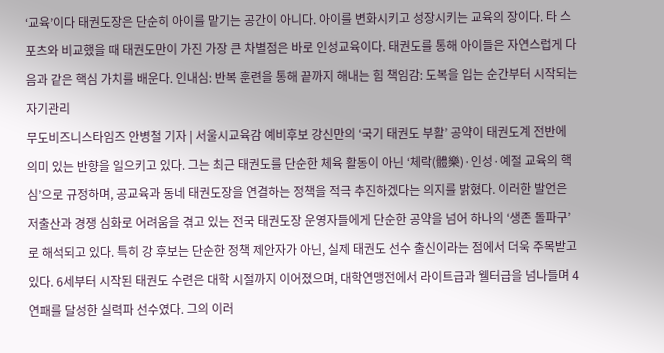‘교육’이다 태권도장은 단순히 아이를 맡기는 공간이 아니다. 아이를 변화시키고 성장시키는 교육의 장이다. 타 스포츠와 비교했을 때 태권도만이 가진 가장 큰 차별점은 바로 인성교육이다. 태권도를 통해 아이들은 자연스럽게 다음과 같은 핵심 가치를 배운다. 인내심: 반복 훈련을 통해 끝까지 해내는 힘 책임감: 도복을 입는 순간부터 시작되는 자기관리
무도비즈니스타임즈 안병철 기자 | 서울시교육감 예비후보 강신만의 ‘국기 태권도 부활’ 공약이 태권도계 전반에 의미 있는 반향을 일으키고 있다. 그는 최근 태권도를 단순한 체육 활동이 아닌 ‘체락(體樂)·인성·예절 교육의 핵심’으로 규정하며, 공교육과 동네 태권도장을 연결하는 정책을 적극 추진하겠다는 의지를 밝혔다. 이러한 발언은 저출산과 경쟁 심화로 어려움을 겪고 있는 전국 태권도장 운영자들에게 단순한 공약을 넘어 하나의 ‘생존 돌파구’로 해석되고 있다. 특히 강 후보는 단순한 정책 제안자가 아닌, 실제 태권도 선수 출신이라는 점에서 더욱 주목받고 있다. 6세부터 시작된 태권도 수련은 대학 시절까지 이어졌으며, 대학연맹전에서 라이트급과 웰터급을 넘나들며 4연패를 달성한 실력파 선수였다. 그의 이러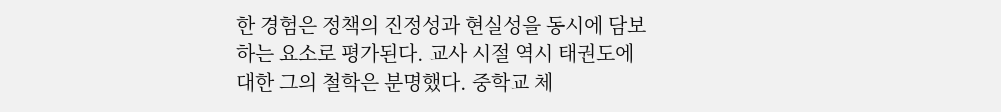한 경험은 정책의 진정성과 현실성을 동시에 담보하는 요소로 평가된다. 교사 시절 역시 태권도에 대한 그의 철학은 분명했다. 중학교 체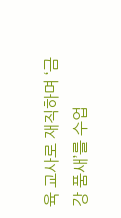육 교사로 재직하며 ‘금강 품새’를 수업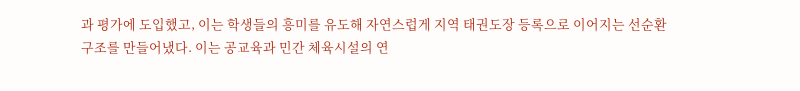과 평가에 도입했고, 이는 학생들의 흥미를 유도해 자연스럽게 지역 태권도장 등록으로 이어지는 선순환 구조를 만들어냈다. 이는 공교육과 민간 체육시설의 연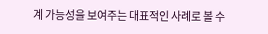계 가능성을 보여주는 대표적인 사례로 볼 수